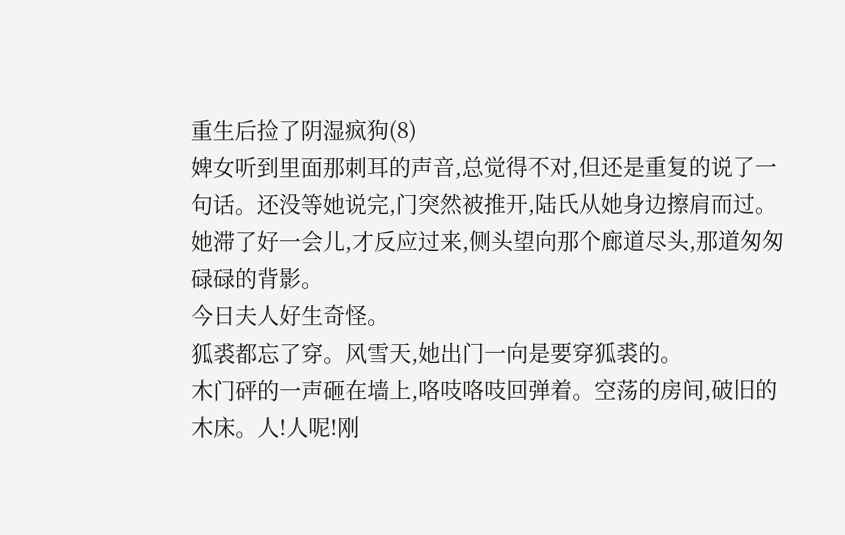重生后捡了阴湿疯狗(8)
婢女听到里面那刺耳的声音,总觉得不对,但还是重复的说了一句话。还没等她说完,门突然被推开,陆氏从她身边擦肩而过。她滞了好一会儿,才反应过来,侧头望向那个廊道尽头,那道匆匆碌碌的背影。
今日夫人好生奇怪。
狐裘都忘了穿。风雪天,她出门一向是要穿狐裘的。
木门砰的一声砸在墙上,咯吱咯吱回弹着。空荡的房间,破旧的木床。人!人呢!刚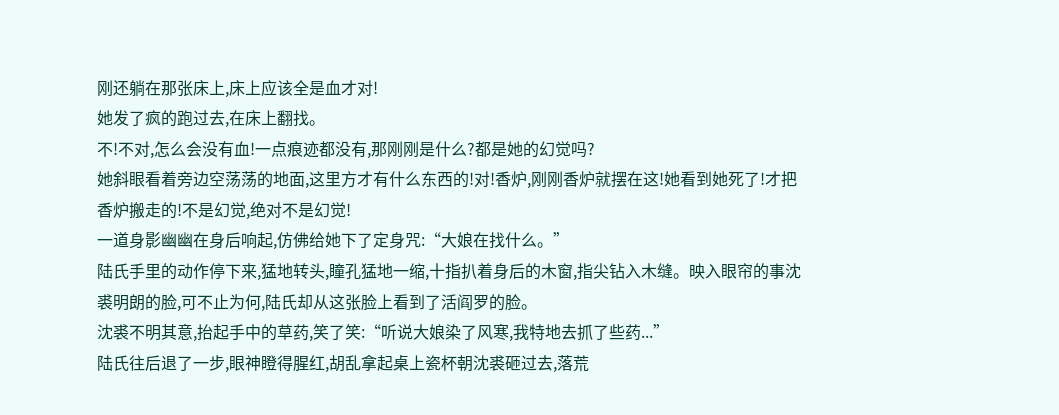刚还躺在那张床上,床上应该全是血才对!
她发了疯的跑过去,在床上翻找。
不!不对,怎么会没有血!一点痕迹都没有,那刚刚是什么?都是她的幻觉吗?
她斜眼看着旁边空荡荡的地面,这里方才有什么东西的!对!香炉,刚刚香炉就摆在这!她看到她死了!才把香炉搬走的!不是幻觉,绝对不是幻觉!
一道身影幽幽在身后响起,仿佛给她下了定身咒:“大娘在找什么。”
陆氏手里的动作停下来,猛地转头,瞳孔猛地一缩,十指扒着身后的木窗,指尖钻入木缝。映入眼帘的事沈裘明朗的脸,可不止为何,陆氏却从这张脸上看到了活阎罗的脸。
沈裘不明其意,抬起手中的草药,笑了笑:“听说大娘染了风寒,我特地去抓了些药...”
陆氏往后退了一步,眼神瞪得腥红,胡乱拿起桌上瓷杯朝沈裘砸过去,落荒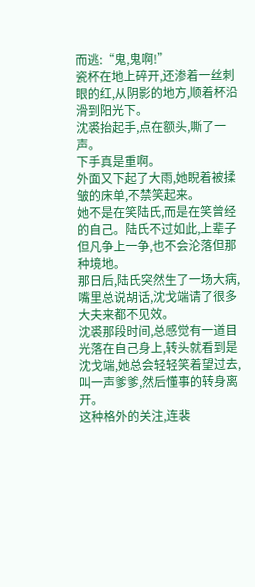而逃:“鬼,鬼啊!”
瓷杯在地上碎开,还渗着一丝刺眼的红,从阴影的地方,顺着杯沿滑到阳光下。
沈裘抬起手,点在额头,嘶了一声。
下手真是重啊。
外面又下起了大雨,她睨着被揉皱的床单,不禁笑起来。
她不是在笑陆氏,而是在笑曾经的自己。陆氏不过如此,上辈子但凡争上一争,也不会沦落但那种境地。
那日后,陆氏突然生了一场大病,嘴里总说胡话,沈戈端请了很多大夫来都不见效。
沈裘那段时间,总感觉有一道目光落在自己身上,转头就看到是沈戈端,她总会轻轻笑着望过去,叫一声爹爹,然后懂事的转身离开。
这种格外的关注,连裴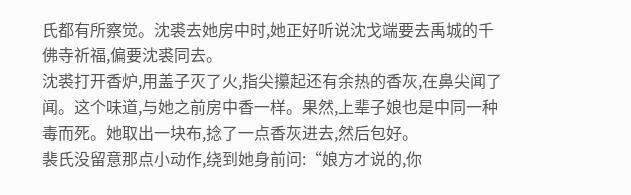氏都有所察觉。沈裘去她房中时,她正好听说沈戈端要去禹城的千佛寺祈福,偏要沈裘同去。
沈裘打开香炉,用盖子灭了火,指尖攥起还有余热的香灰,在鼻尖闻了闻。这个味道,与她之前房中香一样。果然,上辈子娘也是中同一种毒而死。她取出一块布,捻了一点香灰进去,然后包好。
裴氏没留意那点小动作,绕到她身前问:“娘方才说的,你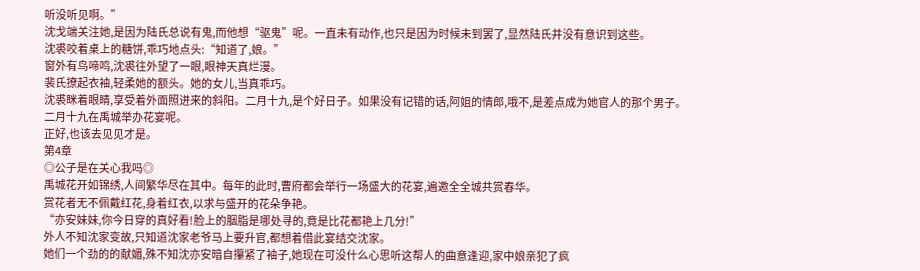听没听见啊。”
沈戈端关注她,是因为陆氏总说有鬼,而他想“驱鬼”呢。一直未有动作,也只是因为时候未到罢了,显然陆氏并没有意识到这些。
沈裘咬着桌上的糖饼,乖巧地点头:“知道了,娘。”
窗外有鸟啼鸣,沈裘往外望了一眼,眼神天真烂漫。
裴氏撩起衣袖,轻柔她的额头。她的女儿,当真乖巧。
沈裘眯着眼睛,享受着外面照进来的斜阳。二月十九,是个好日子。如果没有记错的话,阿姐的情郎,哦不,是差点成为她官人的那个男子。
二月十九在禹城举办花宴呢。
正好,也该去见见才是。
第4章
◎公子是在关心我吗◎
禹城花开如锦绣,人间繁华尽在其中。每年的此时,曹府都会举行一场盛大的花宴,遍邀全全城共赏春华。
赏花者无不佩戴红花,身着红衣,以求与盛开的花朵争艳。
“亦安妹妹,你今日穿的真好看!脸上的胭脂是哪处寻的,竟是比花都艳上几分!”
外人不知沈家变故,只知道沈家老爷马上要升官,都想着借此宴结交沈家。
她们一个劲的的献媚,殊不知沈亦安暗自攥紧了袖子,她现在可没什么心思听这帮人的曲意逢迎,家中娘亲犯了疯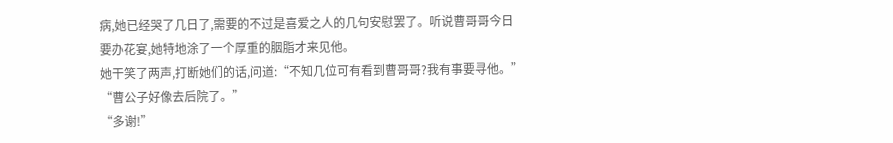病,她已经哭了几日了,需要的不过是喜爱之人的几句安慰罢了。听说曹哥哥今日要办花宴,她特地涂了一个厚重的胭脂才来见他。
她干笑了两声,打断她们的话,问道:“不知几位可有看到曹哥哥?我有事要寻他。”
“曹公子好像去后院了。”
“多谢!”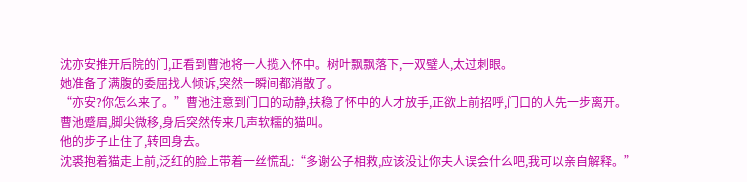沈亦安推开后院的门,正看到曹池将一人揽入怀中。树叶飘飘落下,一双璧人,太过刺眼。
她准备了满腹的委屈找人倾诉,突然一瞬间都消散了。
“亦安?你怎么来了。”曹池注意到门口的动静,扶稳了怀中的人才放手,正欲上前招呼,门口的人先一步离开。
曹池蹙眉,脚尖微移,身后突然传来几声软糯的猫叫。
他的步子止住了,转回身去。
沈裘抱着猫走上前,泛红的脸上带着一丝慌乱:“多谢公子相救,应该没让你夫人误会什么吧,我可以亲自解释。”